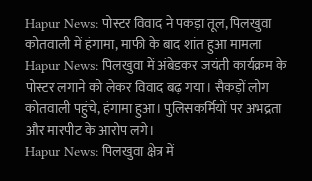Hapur News: पोस्टर विवाद ने पकड़ा तूल, पिलखुवा कोतवाली में हंगामा, माफी के बाद शांत हुआ मामला
Hapur News: पिलखुवा में अंबेडकर जयंती कार्यक्रम के पोस्टर लगाने को लेकर विवाद बढ़ गया। सैकड़ों लोग कोतवाली पहुंचे, हंगामा हुआ। पुलिसकर्मियों पर अभद्रता और मारपीट के आरोप लगे।
Hapur News: पिलखुवा क्षेत्र में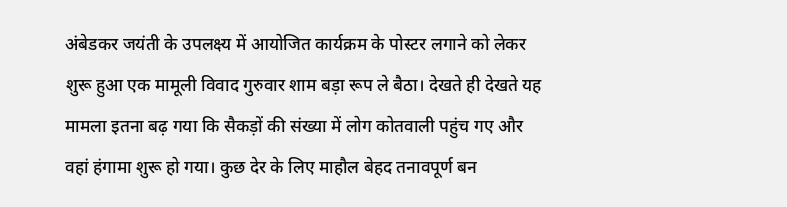अंबेडकर जयंती के उपलक्ष्य में आयोजित कार्यक्रम के पोस्टर लगाने को लेकर शुरू हुआ एक मामूली विवाद गुरुवार शाम बड़ा रूप ले बैठा। देखते ही देखते यह मामला इतना बढ़ गया कि सैकड़ों की संख्या में लोग कोतवाली पहुंच गए और वहां हंगामा शुरू हो गया। कुछ देर के लिए माहौल बेहद तनावपूर्ण बन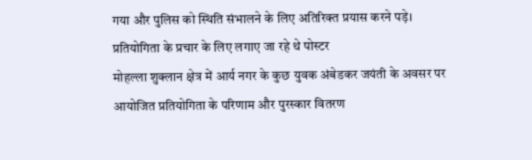गया और पुलिस को स्थिति संभालने के लिए अतिरिक्त प्रयास करने पड़े।
प्रतियोगिता के प्रचार के लिए लगाए जा रहे थे पोस्टर
मोहल्ला शुक्लान क्षेत्र में आर्य नगर के कुछ युवक अंबेडकर जयंती के अवसर पर आयोजित प्रतियोगिता के परिणाम और पुरस्कार वितरण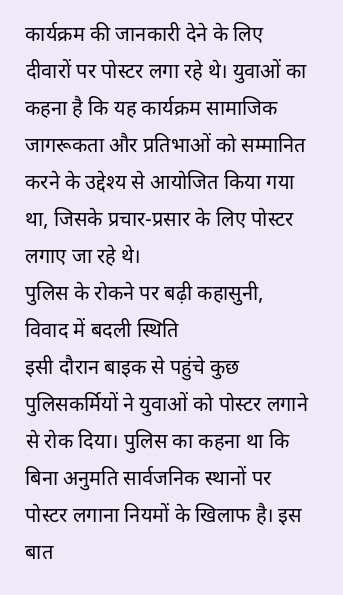कार्यक्रम की जानकारी देने के लिए दीवारों पर पोस्टर लगा रहे थे। युवाओं का कहना है कि यह कार्यक्रम सामाजिक जागरूकता और प्रतिभाओं को सम्मानित करने के उद्देश्य से आयोजित किया गया था, जिसके प्रचार-प्रसार के लिए पोस्टर लगाए जा रहे थे।
पुलिस के रोकने पर बढ़ी कहासुनी, विवाद में बदली स्थिति
इसी दौरान बाइक से पहुंचे कुछ पुलिसकर्मियों ने युवाओं को पोस्टर लगाने से रोक दिया। पुलिस का कहना था कि बिना अनुमति सार्वजनिक स्थानों पर पोस्टर लगाना नियमों के खिलाफ है। इस बात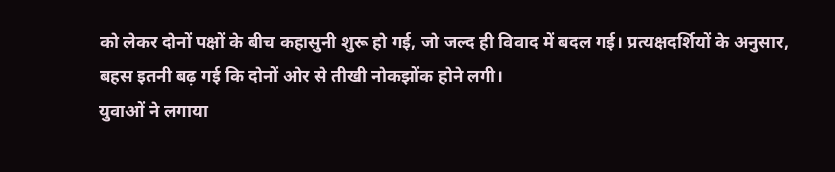को लेकर दोनों पक्षों के बीच कहासुनी शुरू हो गई, जो जल्द ही विवाद में बदल गई। प्रत्यक्षदर्शियों के अनुसार, बहस इतनी बढ़ गई कि दोनों ओर से तीखी नोकझोंक होने लगी।
युवाओं ने लगाया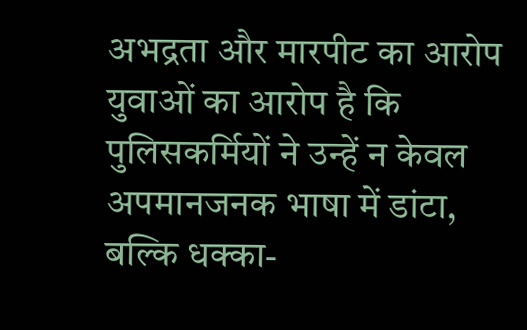अभद्रता और मारपीट का आरोप
युवाओं का आरोप है कि पुलिसकर्मियों ने उन्हें न केवल अपमानजनक भाषा में डांटा, बल्कि धक्का-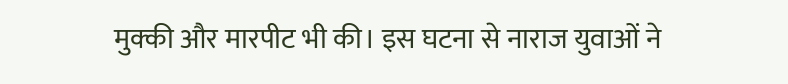मुक्की और मारपीट भी की। इस घटना से नाराज युवाओं ने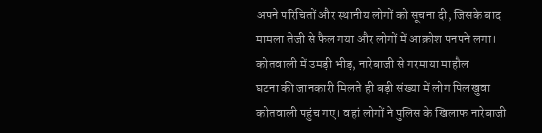अपने परिचितों और स्थानीय लोगों को सूचना दी, जिसके बाद मामला तेजी से फैल गया और लोगों में आक्रोश पनपने लगा।
कोतवाली में उमड़ी भीड़, नारेबाजी से गरमाया माहौल
घटना की जानकारी मिलते ही बड़ी संख्या में लोग पिलखुवा कोतवाली पहुंच गए। वहां लोगों ने पुलिस के खिलाफ नारेबाजी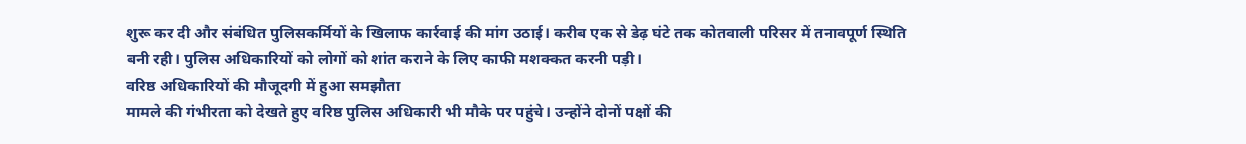शुरू कर दी और संबंधित पुलिसकर्मियों के खिलाफ कार्रवाई की मांग उठाई। करीब एक से डेढ़ घंटे तक कोतवाली परिसर में तनावपूर्ण स्थिति बनी रही। पुलिस अधिकारियों को लोगों को शांत कराने के लिए काफी मशक्कत करनी पड़ी।
वरिष्ठ अधिकारियों की मौजूदगी में हुआ समझौता
मामले की गंभीरता को देखते हुए वरिष्ठ पुलिस अधिकारी भी मौके पर पहुंचे। उन्होंने दोनों पक्षों की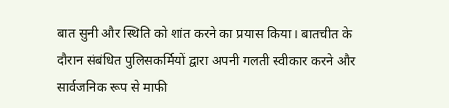बात सुनी और स्थिति को शांत करने का प्रयास किया। बातचीत के दौरान संबंधित पुलिसकर्मियों द्वारा अपनी गलती स्वीकार करने और सार्वजनिक रूप से माफी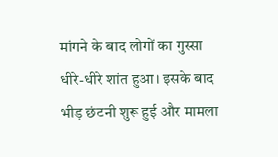मांगने के बाद लोगों का गुस्सा धीरे-धीरे शांत हुआ। इसके बाद भीड़ छंटनी शुरू हुई और मामला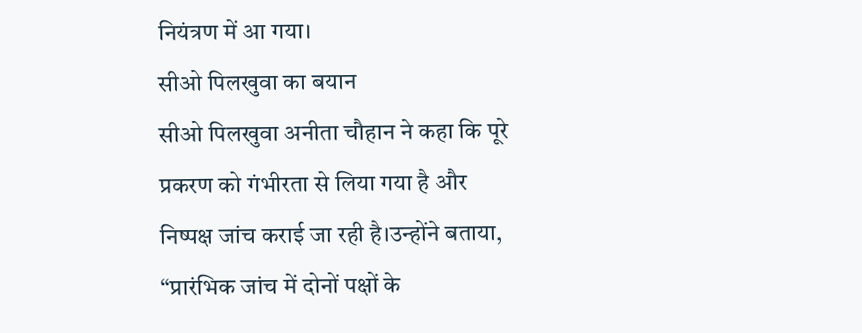नियंत्रण में आ गया।
सीओ पिलखुवा का बयान
सीओ पिलखुवा अनीता चौहान ने कहा कि पूरे प्रकरण को गंभीरता से लिया गया है और निष्पक्ष जांच कराई जा रही है।उन्होंने बताया, “प्रारंभिक जांच में दोनों पक्षों के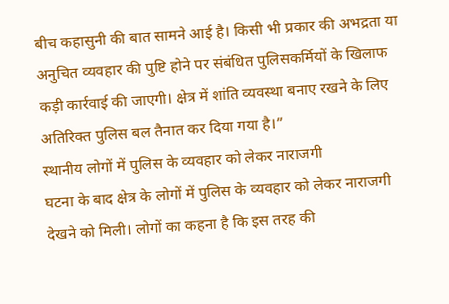बीच कहासुनी की बात सामने आई है। किसी भी प्रकार की अभद्रता या अनुचित व्यवहार की पुष्टि होने पर संबंधित पुलिसकर्मियों के खिलाफ कड़ी कार्रवाई की जाएगी। क्षेत्र में शांति व्यवस्था बनाए रखने के लिए अतिरिक्त पुलिस बल तैनात कर दिया गया है।”
स्थानीय लोगों में पुलिस के व्यवहार को लेकर नाराजगी
घटना के बाद क्षेत्र के लोगों में पुलिस के व्यवहार को लेकर नाराजगी देखने को मिली। लोगों का कहना है कि इस तरह की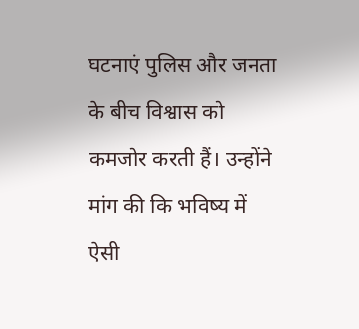घटनाएं पुलिस और जनता के बीच विश्वास को कमजोर करती हैं। उन्होंने मांग की कि भविष्य में ऐसी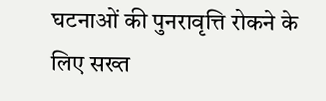घटनाओं की पुनरावृत्ति रोकने के लिए सख्त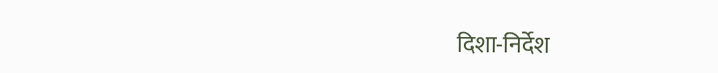दिशा-निर्देश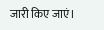जारी किए जाएं।